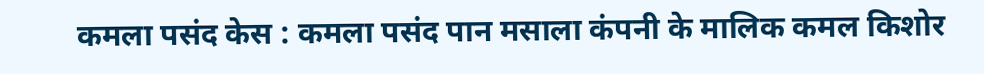कमला पसंद केस : कमला पसंद पान मसाला कंपनी के मालिक कमल किशोर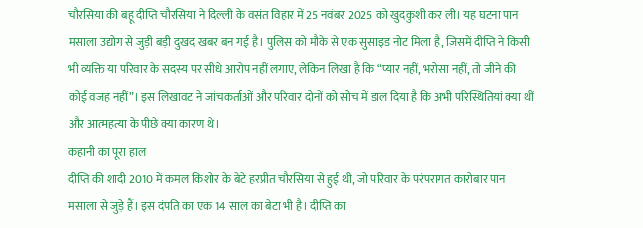चौरसिया की बहू दीप्ति चौरसिया ने दिल्ली के वसंत विहार में 25 नवंबर 2025 को खुदकुशी कर ली। यह घटना पान मसाला उद्योग से जुड़ी बड़ी दुखद खबर बन गई है। पुलिस को मौके से एक सुसाइड नोट मिला है, जिसमें दीप्ति ने किसी भी व्यक्ति या परिवार के सदस्य पर सीधे आरोप नहीं लगाए, लेकिन लिखा है कि “प्यार नहीं, भरोसा नहीं, तो जीने की कोई वजह नहीं”। इस लिखावट ने जांचकर्ताओं और परिवार दोनों को सोच में डाल दिया है कि अभी परिस्थितियां क्या थीं और आत्महत्या के पीछे क्या कारण थे।
कहानी का पूरा हाल
दीप्ति की शादी 2010 में कमल किशोर के बेटे हरप्रीत चौरसिया से हुई थी, जो परिवार के परंपरागत कारोबार पान मसाला से जुड़े हैं। इस दंपति का एक 14 साल का बेटा भी है। दीप्ति का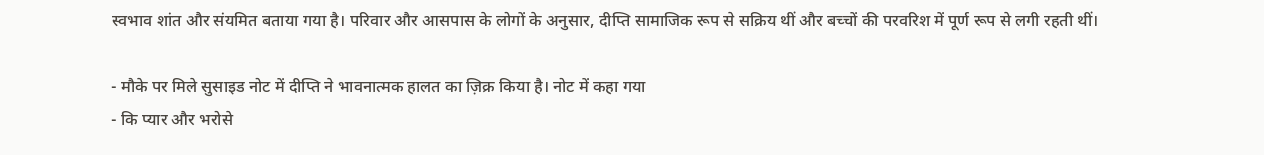स्वभाव शांत और संयमित बताया गया है। परिवार और आसपास के लोगों के अनुसार, दीप्ति सामाजिक रूप से सक्रिय थीं और बच्चों की परवरिश में पूर्ण रूप से लगी रहती थीं।

- मौके पर मिले सुसाइड नोट में दीप्ति ने भावनात्मक हालत का ज़िक्र किया है। नोट में कहा गया
- कि प्यार और भरोसे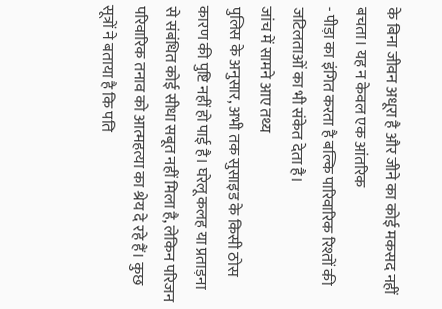के बिना जीवन अधूरा है और जीने का कोई मकसद नहीं बचता। यह न केवल एक आंतरिक
- पीड़ा का इंगित करता है बल्कि पारिवारिक रिश्तों की जटिलताओं का भी संकेत देता है।
जांच में सामने आए तथ्य
पुलिस के अनुसार, अभी तक सुसाइड के किसी ठोस कारण की पुष्टि नहीं हो पाई है। घरेलू कलह या प्रताड़ना से संबंधित कोई सीधा सबूत नहीं मिला है, लेकिन परिजन परिवारिक तनाव को आत्महत्या का श्रेय दे रहे हैं। कुछ सूत्रों ने बताया है कि पति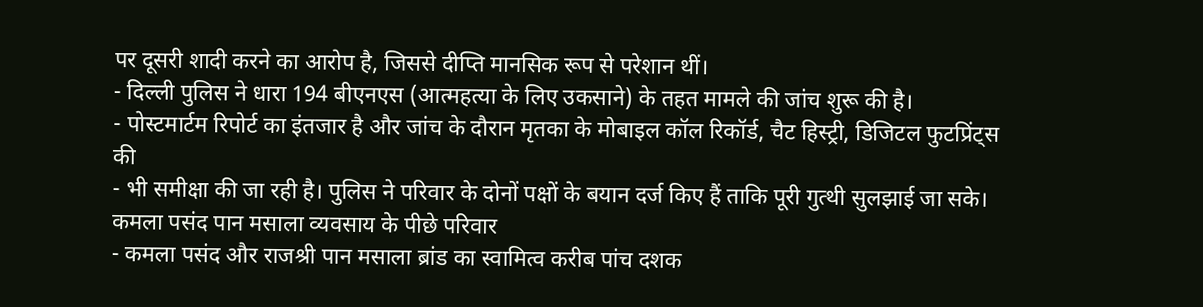पर दूसरी शादी करने का आरोप है, जिससे दीप्ति मानसिक रूप से परेशान थीं।
- दिल्ली पुलिस ने धारा 194 बीएनएस (आत्महत्या के लिए उकसाने) के तहत मामले की जांच शुरू की है।
- पोस्टमार्टम रिपोर्ट का इंतजार है और जांच के दौरान मृतका के मोबाइल कॉल रिकॉर्ड, चैट हिस्ट्री, डिजिटल फुटप्रिंट्स की
- भी समीक्षा की जा रही है। पुलिस ने परिवार के दोनों पक्षों के बयान दर्ज किए हैं ताकि पूरी गुत्थी सुलझाई जा सके।
कमला पसंद पान मसाला व्यवसाय के पीछे परिवार
- कमला पसंद और राजश्री पान मसाला ब्रांड का स्वामित्व करीब पांच दशक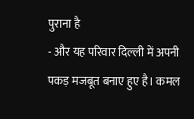पुराना है
- और यह परिवार दिल्ली में अपनी पकड़ मजबूत बनाए हुए है। कमल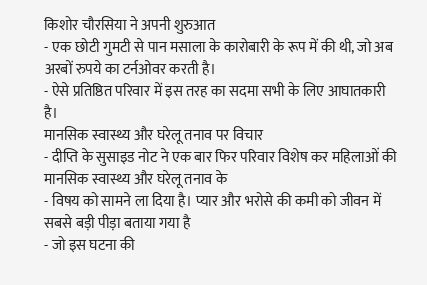किशोर चौरसिया ने अपनी शुरुआत
- एक छोटी गुमटी से पान मसाला के कारोबारी के रूप में की थी, जो अब अरबों रुपये का टर्नओवर करती है।
- ऐसे प्रतिष्ठित परिवार में इस तरह का सदमा सभी के लिए आघातकारी है।
मानसिक स्वास्थ्य और घरेलू तनाव पर विचार
- दीप्ति के सुसाइड नोट ने एक बार फिर परिवार विशेष कर महिलाओं की मानसिक स्वास्थ्य और घरेलू तनाव के
- विषय को सामने ला दिया है। प्यार और भरोसे की कमी को जीवन में सबसे बड़ी पीड़ा बताया गया है
- जो इस घटना की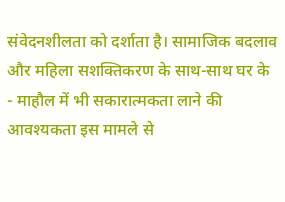संवेदनशीलता को दर्शाता है। सामाजिक बदलाव और महिला सशक्तिकरण के साथ-साथ घर के
- माहौल में भी सकारात्मकता लाने की आवश्यकता इस मामले से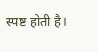स्पष्ट होती है।